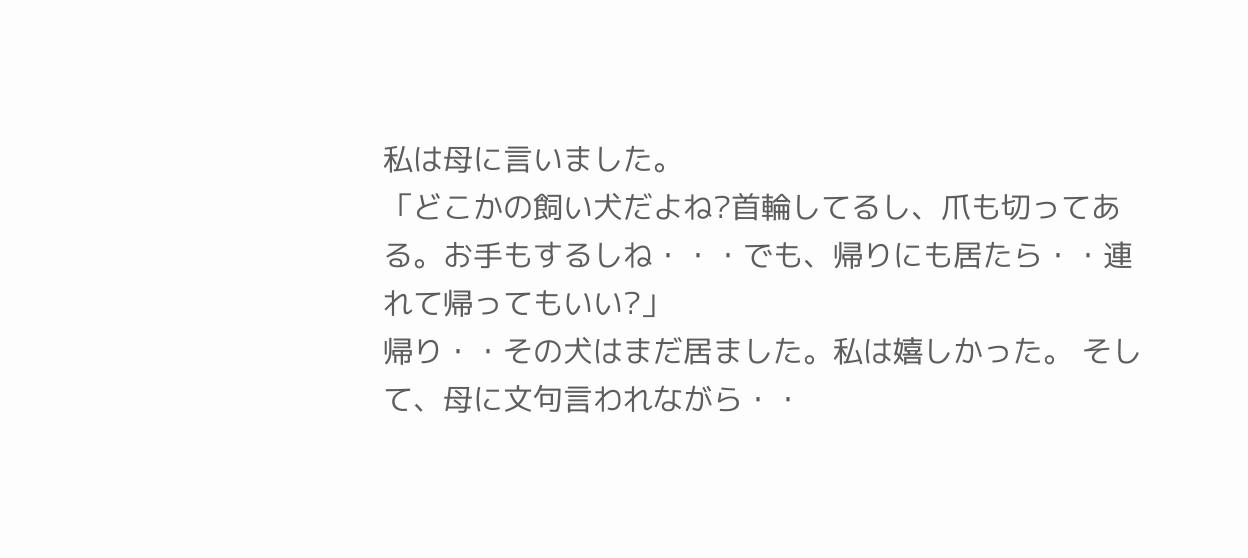私は母に言いました。
「どこかの飼い犬だよね?首輪してるし、爪も切ってある。お手もするしね・・・でも、帰りにも居たら・・連れて帰ってもいい?」
帰り・・その犬はまだ居ました。私は嬉しかった。 そして、母に文句言われながら・・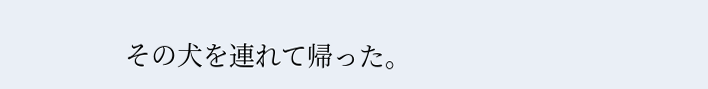その犬を連れて帰った。